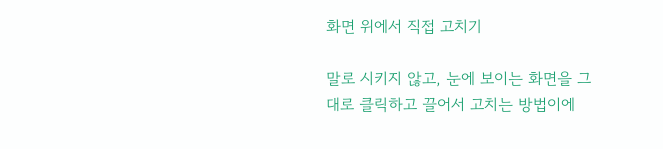화면 위에서 직접 고치기

말로 시키지 않고, 눈에 보이는 화면을 그대로 클릭하고 끌어서 고치는 방법이에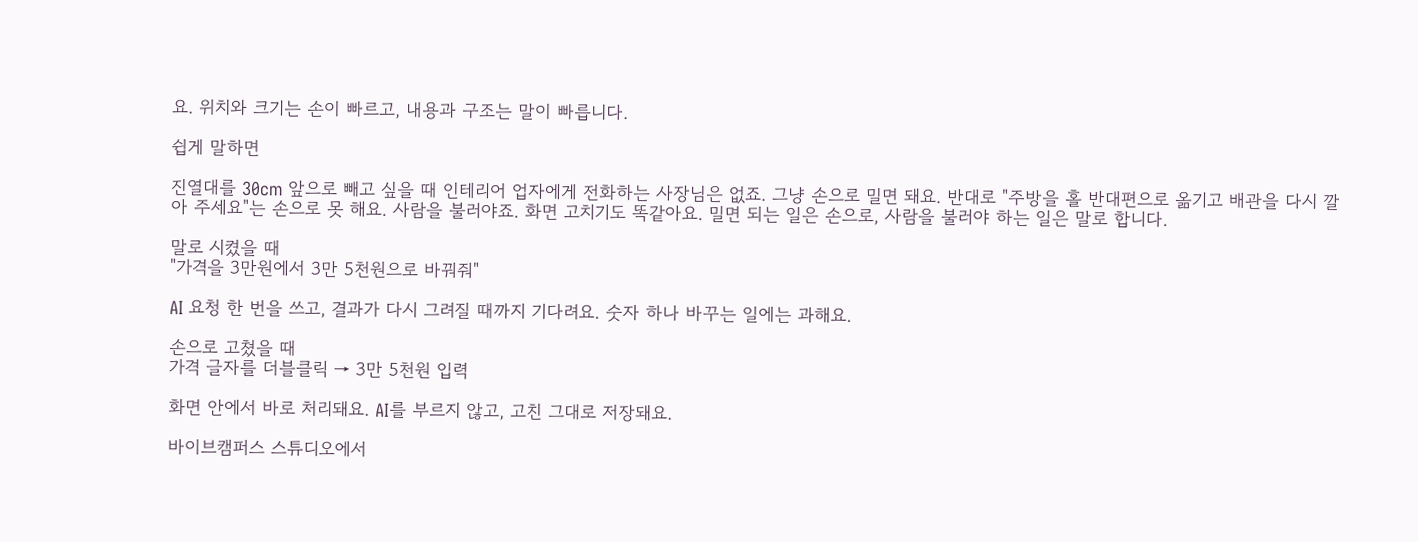요. 위치와 크기는 손이 빠르고, 내용과 구조는 말이 빠릅니다.

쉽게 말하면

진열대를 30cm 앞으로 빼고 싶을 때 인테리어 업자에게 전화하는 사장님은 없죠. 그냥 손으로 밀면 돼요. 반대로 "주방을 홀 반대편으로 옮기고 배관을 다시 깔아 주세요"는 손으로 못 해요. 사람을 불러야죠. 화면 고치기도 똑같아요. 밀면 되는 일은 손으로, 사람을 불러야 하는 일은 말로 합니다.

말로 시켰을 때
"가격을 3만원에서 3만 5천원으로 바꿔줘"

AI 요청 한 번을 쓰고, 결과가 다시 그려질 때까지 기다려요. 숫자 하나 바꾸는 일에는 과해요.

손으로 고쳤을 때
가격 글자를 더블클릭 → 3만 5천원 입력

화면 안에서 바로 처리돼요. AI를 부르지 않고, 고친 그대로 저장돼요.

바이브캠퍼스 스튜디오에서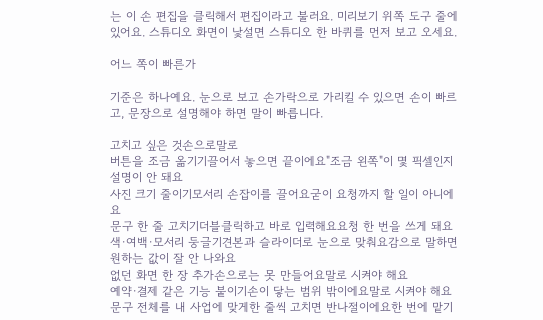는 이 손 편집을 클릭해서 편집이라고 불러요. 미리보기 위쪽 도구 줄에 있어요. 스튜디오 화면이 낯설면 스튜디오 한 바퀴를 먼저 보고 오세요.

어느 쪽이 빠른가

기준은 하나예요. 눈으로 보고 손가락으로 가리킬 수 있으면 손이 빠르고, 문장으로 설명해야 하면 말이 빠릅니다.

고치고 싶은 것손으로말로
버튼을 조금 옮기기끌어서 놓으면 끝이에요"조금 왼쪽"이 몇 픽셀인지 설명이 안 돼요
사진 크기 줄이기모서리 손잡이를 끌어요굳이 요청까지 할 일이 아니에요
문구 한 줄 고치기더블클릭하고 바로 입력해요요청 한 번을 쓰게 돼요
색·여백·모서리 둥글기견본과 슬라이더로 눈으로 맞춰요감으로 말하면 원하는 값이 잘 안 나와요
없던 화면 한 장 추가손으로는 못 만들어요말로 시켜야 해요
예약·결제 같은 기능 붙이기손이 닿는 범위 밖이에요말로 시켜야 해요
문구 전체를 내 사업에 맞게한 줄씩 고치면 반나절이에요한 번에 맡기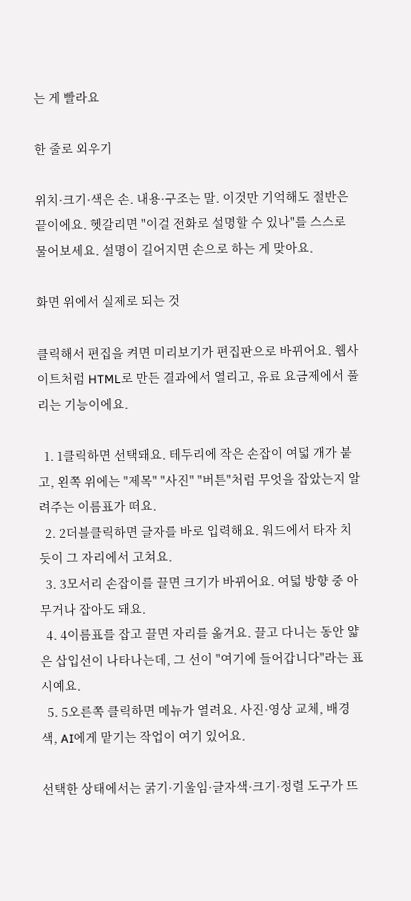는 게 빨라요

한 줄로 외우기

위치·크기·색은 손. 내용·구조는 말. 이것만 기억해도 절반은 끝이에요. 헷갈리면 "이걸 전화로 설명할 수 있나"를 스스로 물어보세요. 설명이 길어지면 손으로 하는 게 맞아요.

화면 위에서 실제로 되는 것

클릭해서 편집을 켜면 미리보기가 편집판으로 바뀌어요. 웹사이트처럼 HTML로 만든 결과에서 열리고, 유료 요금제에서 풀리는 기능이에요.

  1. 1클릭하면 선택돼요. 테두리에 작은 손잡이 여덟 개가 붙고, 왼쪽 위에는 "제목" "사진" "버튼"처럼 무엇을 잡았는지 알려주는 이름표가 떠요.
  2. 2더블클릭하면 글자를 바로 입력해요. 워드에서 타자 치듯이 그 자리에서 고쳐요.
  3. 3모서리 손잡이를 끌면 크기가 바뀌어요. 여덟 방향 중 아무거나 잡아도 돼요.
  4. 4이름표를 잡고 끌면 자리를 옮겨요. 끌고 다니는 동안 얇은 삽입선이 나타나는데, 그 선이 "여기에 들어갑니다"라는 표시예요.
  5. 5오른쪽 클릭하면 메뉴가 열려요. 사진·영상 교체, 배경색, AI에게 맡기는 작업이 여기 있어요.

선택한 상태에서는 굵기·기울임·글자색·크기·정렬 도구가 뜨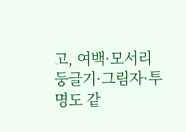고, 여백·모서리 둥글기·그림자·투명도 같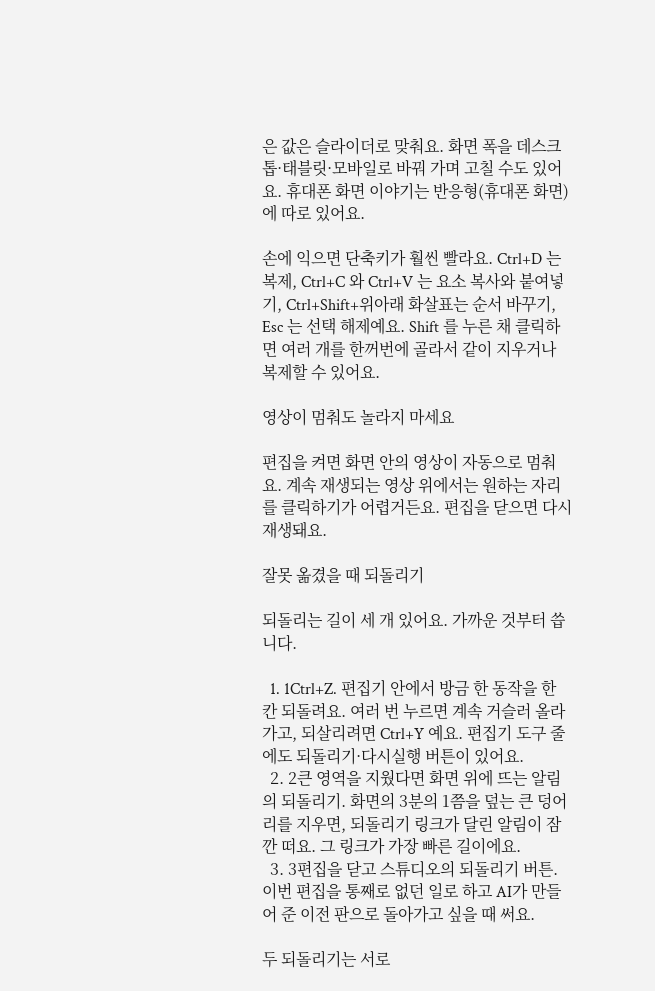은 값은 슬라이더로 맞춰요. 화면 폭을 데스크톱·태블릿·모바일로 바꿔 가며 고칠 수도 있어요. 휴대폰 화면 이야기는 반응형(휴대폰 화면)에 따로 있어요.

손에 익으면 단축키가 훨씬 빨라요. Ctrl+D 는 복제, Ctrl+C 와 Ctrl+V 는 요소 복사와 붙여넣기, Ctrl+Shift+위아래 화살표는 순서 바꾸기, Esc 는 선택 해제예요. Shift 를 누른 채 클릭하면 여러 개를 한꺼번에 골라서 같이 지우거나 복제할 수 있어요.

영상이 멈춰도 놀라지 마세요

편집을 켜면 화면 안의 영상이 자동으로 멈춰요. 계속 재생되는 영상 위에서는 원하는 자리를 클릭하기가 어렵거든요. 편집을 닫으면 다시 재생돼요.

잘못 옮겼을 때 되돌리기

되돌리는 길이 세 개 있어요. 가까운 것부터 씁니다.

  1. 1Ctrl+Z. 편집기 안에서 방금 한 동작을 한 칸 되돌려요. 여러 번 누르면 계속 거슬러 올라가고, 되살리려면 Ctrl+Y 예요. 편집기 도구 줄에도 되돌리기·다시실행 버튼이 있어요.
  2. 2큰 영역을 지웠다면 화면 위에 뜨는 알림의 되돌리기. 화면의 3분의 1쯤을 덮는 큰 덩어리를 지우면, 되돌리기 링크가 달린 알림이 잠깐 떠요. 그 링크가 가장 빠른 길이에요.
  3. 3편집을 닫고 스튜디오의 되돌리기 버튼. 이번 편집을 통째로 없던 일로 하고 AI가 만들어 준 이전 판으로 돌아가고 싶을 때 써요.

두 되돌리기는 서로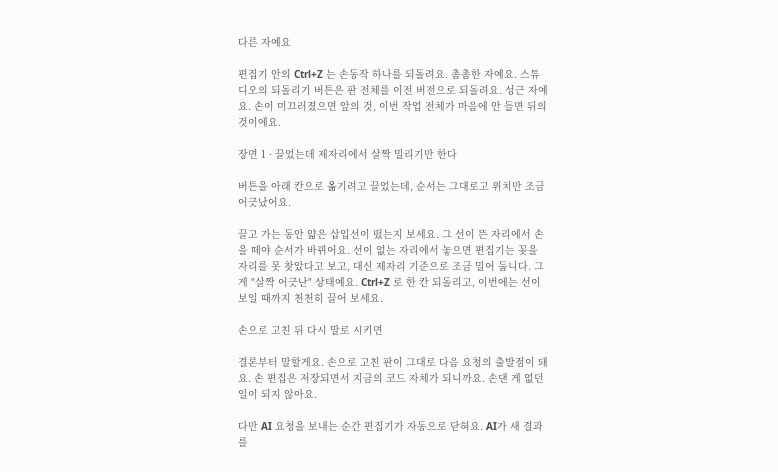다른 자예요

편집기 안의 Ctrl+Z 는 손동작 하나를 되돌려요. 촘촘한 자예요. 스튜디오의 되돌리기 버튼은 판 전체를 이전 버전으로 되돌려요. 성근 자예요. 손이 미끄러졌으면 앞의 것, 이번 작업 전체가 마음에 안 들면 뒤의 것이에요.

장면 1 · 끌었는데 제자리에서 살짝 밀리기만 한다

버튼을 아래 칸으로 옮기려고 끌었는데, 순서는 그대로고 위치만 조금 어긋났어요.

끌고 가는 동안 얇은 삽입선이 떴는지 보세요. 그 선이 뜬 자리에서 손을 떼야 순서가 바뀌어요. 선이 없는 자리에서 놓으면 편집기는 꽂을 자리를 못 찾았다고 보고, 대신 제자리 기준으로 조금 밀어 둡니다. 그게 "살짝 어긋난" 상태예요. Ctrl+Z 로 한 칸 되돌리고, 이번에는 선이 보일 때까지 천천히 끌어 보세요.

손으로 고친 뒤 다시 말로 시키면

결론부터 말할게요. 손으로 고친 판이 그대로 다음 요청의 출발점이 돼요. 손 편집은 저장되면서 지금의 코드 자체가 되니까요. 손댄 게 없던 일이 되지 않아요.

다만 AI 요청을 보내는 순간 편집기가 자동으로 닫혀요. AI가 새 결과를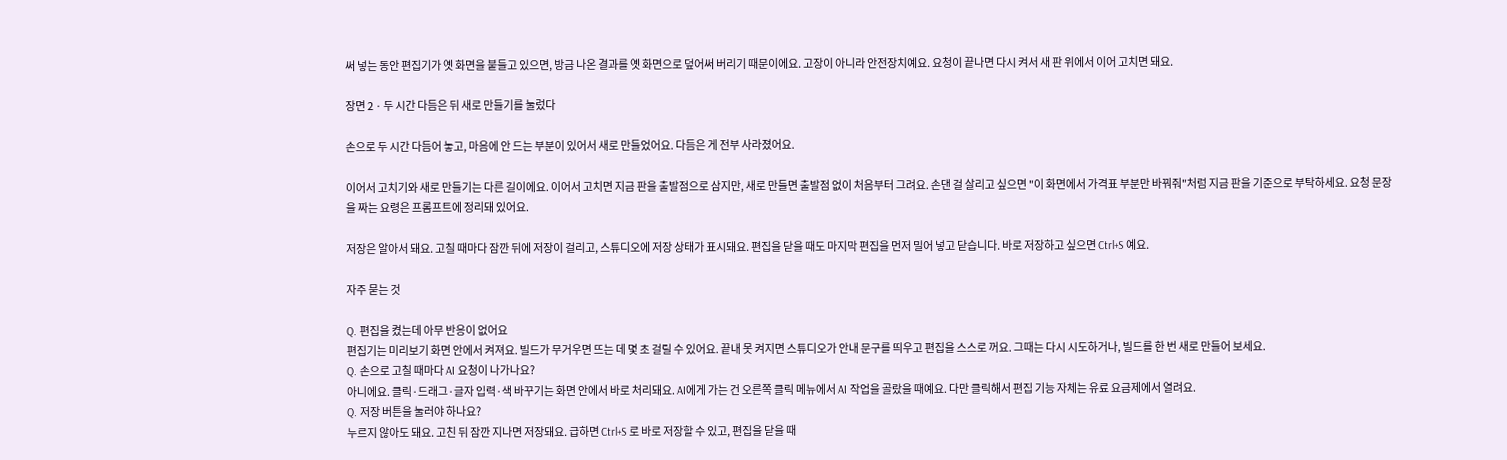써 넣는 동안 편집기가 옛 화면을 붙들고 있으면, 방금 나온 결과를 옛 화면으로 덮어써 버리기 때문이에요. 고장이 아니라 안전장치예요. 요청이 끝나면 다시 켜서 새 판 위에서 이어 고치면 돼요.

장면 2 · 두 시간 다듬은 뒤 새로 만들기를 눌렀다

손으로 두 시간 다듬어 놓고, 마음에 안 드는 부분이 있어서 새로 만들었어요. 다듬은 게 전부 사라졌어요.

이어서 고치기와 새로 만들기는 다른 길이에요. 이어서 고치면 지금 판을 출발점으로 삼지만, 새로 만들면 출발점 없이 처음부터 그려요. 손댄 걸 살리고 싶으면 "이 화면에서 가격표 부분만 바꿔줘"처럼 지금 판을 기준으로 부탁하세요. 요청 문장을 짜는 요령은 프롬프트에 정리돼 있어요.

저장은 알아서 돼요. 고칠 때마다 잠깐 뒤에 저장이 걸리고, 스튜디오에 저장 상태가 표시돼요. 편집을 닫을 때도 마지막 편집을 먼저 밀어 넣고 닫습니다. 바로 저장하고 싶으면 Ctrl+S 예요.

자주 묻는 것

Q. 편집을 켰는데 아무 반응이 없어요
편집기는 미리보기 화면 안에서 켜져요. 빌드가 무거우면 뜨는 데 몇 초 걸릴 수 있어요. 끝내 못 켜지면 스튜디오가 안내 문구를 띄우고 편집을 스스로 꺼요. 그때는 다시 시도하거나, 빌드를 한 번 새로 만들어 보세요.
Q. 손으로 고칠 때마다 AI 요청이 나가나요?
아니에요. 클릭·드래그·글자 입력·색 바꾸기는 화면 안에서 바로 처리돼요. AI에게 가는 건 오른쪽 클릭 메뉴에서 AI 작업을 골랐을 때예요. 다만 클릭해서 편집 기능 자체는 유료 요금제에서 열려요.
Q. 저장 버튼을 눌러야 하나요?
누르지 않아도 돼요. 고친 뒤 잠깐 지나면 저장돼요. 급하면 Ctrl+S 로 바로 저장할 수 있고, 편집을 닫을 때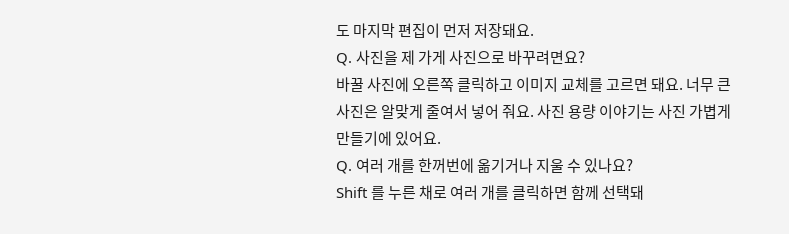도 마지막 편집이 먼저 저장돼요.
Q. 사진을 제 가게 사진으로 바꾸려면요?
바꿀 사진에 오른쪽 클릭하고 이미지 교체를 고르면 돼요. 너무 큰 사진은 알맞게 줄여서 넣어 줘요. 사진 용량 이야기는 사진 가볍게 만들기에 있어요.
Q. 여러 개를 한꺼번에 옮기거나 지울 수 있나요?
Shift 를 누른 채로 여러 개를 클릭하면 함께 선택돼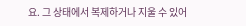요. 그 상태에서 복제하거나 지울 수 있어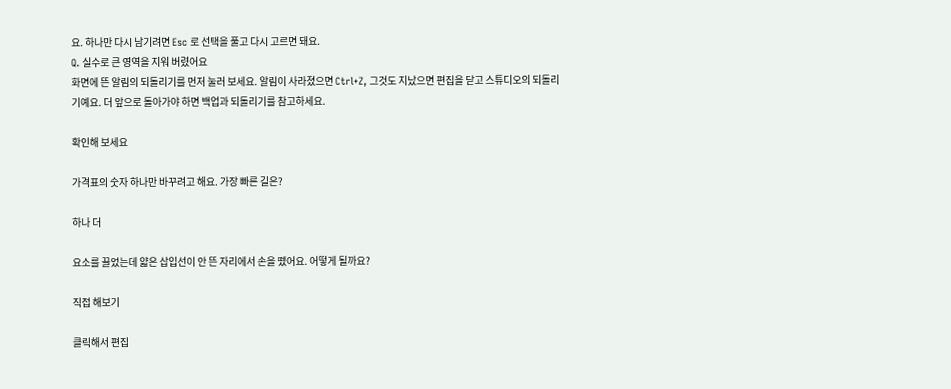요. 하나만 다시 남기려면 Esc 로 선택을 풀고 다시 고르면 돼요.
Q. 실수로 큰 영역을 지워 버렸어요
화면에 뜬 알림의 되돌리기를 먼저 눌러 보세요. 알림이 사라졌으면 Ctrl+Z, 그것도 지났으면 편집을 닫고 스튜디오의 되돌리기예요. 더 앞으로 돌아가야 하면 백업과 되돌리기를 참고하세요.

확인해 보세요

가격표의 숫자 하나만 바꾸려고 해요. 가장 빠른 길은?

하나 더

요소를 끌었는데 얇은 삽입선이 안 뜬 자리에서 손을 뗐어요. 어떻게 될까요?

직접 해보기

클릭해서 편집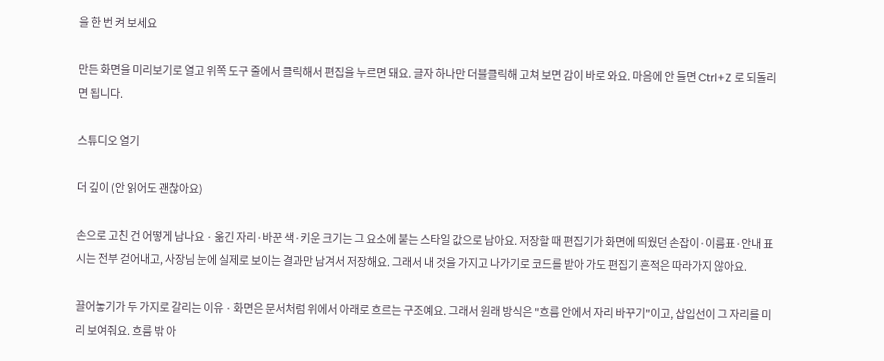을 한 번 켜 보세요

만든 화면을 미리보기로 열고 위쪽 도구 줄에서 클릭해서 편집을 누르면 돼요. 글자 하나만 더블클릭해 고쳐 보면 감이 바로 와요. 마음에 안 들면 Ctrl+Z 로 되돌리면 됩니다.

스튜디오 열기

더 깊이 (안 읽어도 괜찮아요)

손으로 고친 건 어떻게 남나요 · 옮긴 자리·바꾼 색·키운 크기는 그 요소에 붙는 스타일 값으로 남아요. 저장할 때 편집기가 화면에 띄웠던 손잡이·이름표·안내 표시는 전부 걷어내고, 사장님 눈에 실제로 보이는 결과만 남겨서 저장해요. 그래서 내 것을 가지고 나가기로 코드를 받아 가도 편집기 흔적은 따라가지 않아요.

끌어놓기가 두 가지로 갈리는 이유 · 화면은 문서처럼 위에서 아래로 흐르는 구조예요. 그래서 원래 방식은 "흐름 안에서 자리 바꾸기"이고, 삽입선이 그 자리를 미리 보여줘요. 흐름 밖 아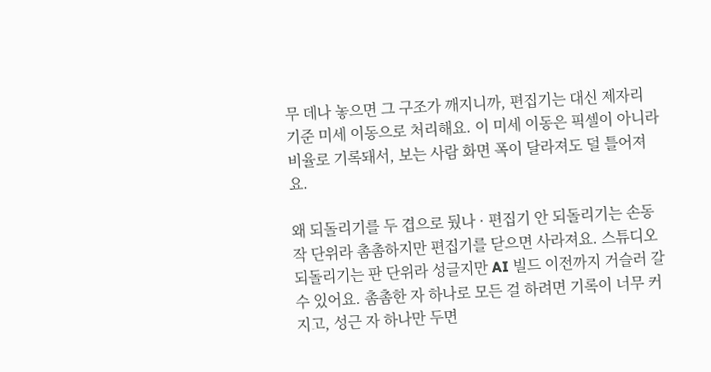무 데나 놓으면 그 구조가 깨지니까, 편집기는 대신 제자리 기준 미세 이동으로 처리해요. 이 미세 이동은 픽셀이 아니라 비율로 기록돼서, 보는 사람 화면 폭이 달라져도 덜 틀어져요.

왜 되돌리기를 두 겹으로 뒀나 · 편집기 안 되돌리기는 손동작 단위라 촘촘하지만 편집기를 닫으면 사라져요. 스튜디오 되돌리기는 판 단위라 성글지만 AI 빌드 이전까지 거슬러 갈 수 있어요. 촘촘한 자 하나로 모든 걸 하려면 기록이 너무 커지고, 성근 자 하나만 두면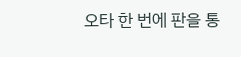오타 한 번에 판을 통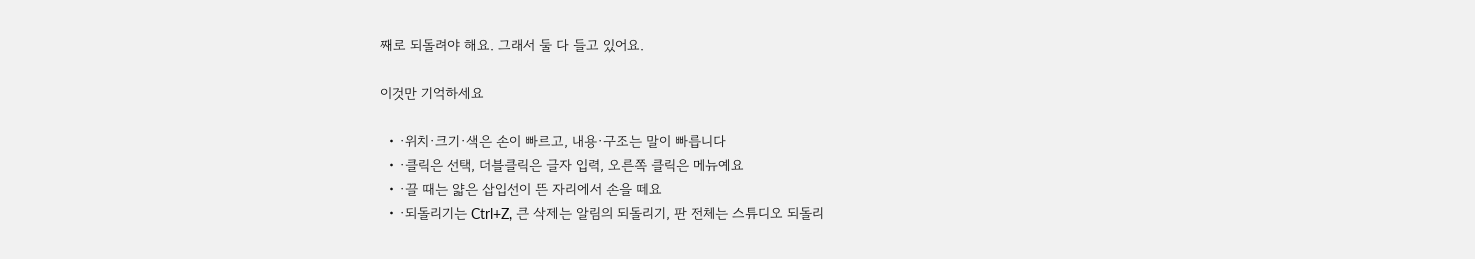째로 되돌려야 해요. 그래서 둘 다 들고 있어요.

이것만 기억하세요

  • ·위치·크기·색은 손이 빠르고, 내용·구조는 말이 빠릅니다
  • ·클릭은 선택, 더블클릭은 글자 입력, 오른쪽 클릭은 메뉴예요
  • ·끌 때는 얇은 삽입선이 뜬 자리에서 손을 떼요
  • ·되돌리기는 Ctrl+Z, 큰 삭제는 알림의 되돌리기, 판 전체는 스튜디오 되돌리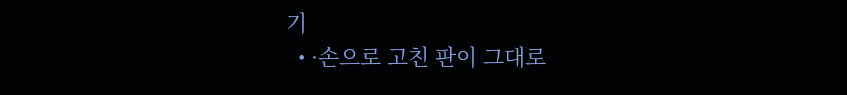기
  • ·손으로 고친 판이 그대로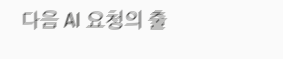다음 AI 요청의 출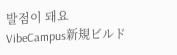발점이 돼요
VibeCampus新規ビルド